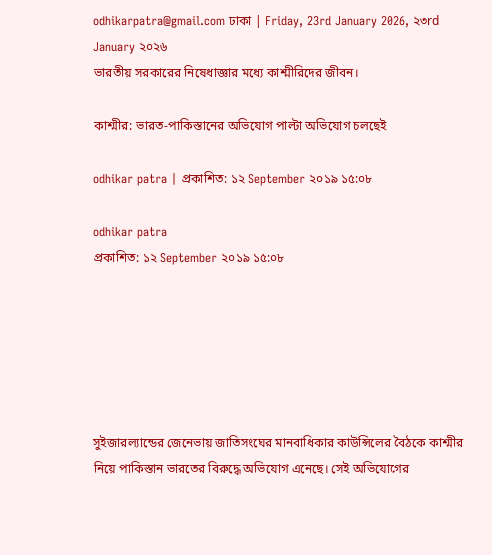odhikarpatra@gmail.com ঢাকা | Friday, 23rd January 2026, ২৩rd January ২০২৬
ভারতীয় সরকারের নিষেধাজ্ঞার মধ্যে কাশ্মীরিদের জীবন।

কাশ্মীর: ভারত-পাকিস্তানের অভিযোগ পাল্টা অভিযোগ চলছেই

odhikar patra | প্রকাশিত: ১২ September ২০১৯ ১৫:০৮

odhikar patra
প্রকাশিত: ১২ September ২০১৯ ১৫:০৮






সুইজারল্যান্ডের জেনেভায় জাতিসংঘের মানবাধিকার কাউন্সিলের বৈঠকে কাশ্মীর নিয়ে পাকিস্তান ভারতের বিরুদ্ধে অভিযোগ এনেছে। সেই অভিযোগের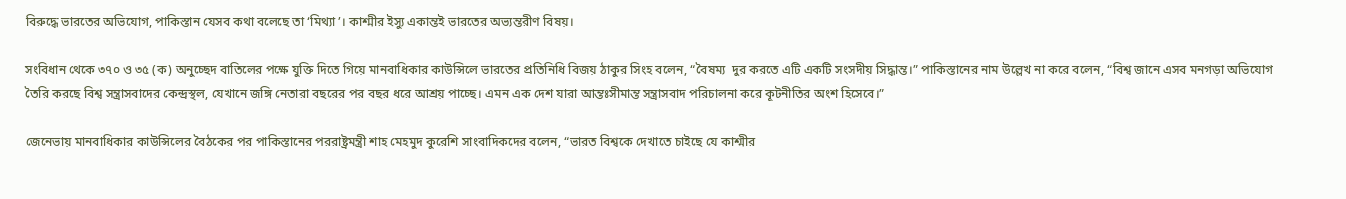বিরুদ্ধে ভারতের অভিযোগ, পাকিস্তান যেসব কথা বলেছে তা ‘মিথ্যা’। কাশ্মীর ইস্যু একান্তই ভারতের অভ্যন্তরীণ বিষয়।

সংবিধান থেকে ৩৭০ ও ৩৫ (ক) অনুচ্ছেদ বাতিলের পক্ষে যুক্তি দিতে গিয়ে মানবাধিকার কাউন্সিলে ভারতের প্রতিনিধি বিজয় ঠাকুর সিংহ বলেন, “বৈষম্য  দুর করতে এটি একটি সংসদীয় সিদ্ধান্ত।” পাকিস্তানের নাম উল্লেখ না করে বলেন, “বিশ্ব জানে এসব মনগড়া অভিযোগ তৈরি করছে বিশ্ব সন্ত্রাসবাদের কেন্দ্রস্থল, যেখানে জঙ্গি নেতারা বছরের পর বছর ধরে আশ্রয় পাচ্ছে। এমন এক দেশ যারা আন্তঃসীমান্ত সন্ত্রাসবাদ পরিচালনা করে কূটনীতির অংশ হিসেবে।”

জেনেভায় মানবাধিকার কাউন্সিলের বৈঠকের পর পাকিস্তানের পররাষ্ট্রমন্ত্রী শাহ মেহমুদ কুরেশি সাংবাদিকদের বলেন, “ভারত বিশ্বকে দেখাতে চাইছে যে কাশ্মীর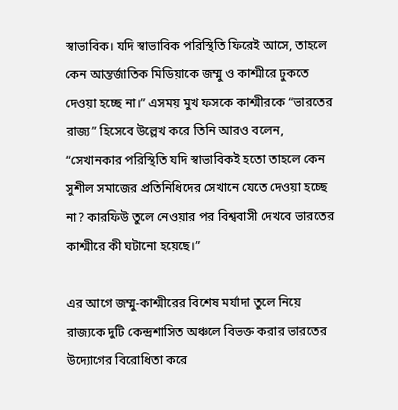স্বাভাবিক। যদি স্বাভাবিক পরিস্থিতি ফিরেই আসে, তাহলে কেন আন্তর্জাতিক মিডিয়াকে জম্মু ও কাশ্মীরে ঢুকতে দেওয়া হচ্ছে না।” এসময় মুখ ফসকে কাশ্মীরকে “ভারতের রাজ্য” হিসেবে উল্লেখ করে তিনি আরও বলেন, “সেখানকার পরিস্থিতি যদি স্বাভাবিকই হতো তাহলে কেন সুশীল সমাজের প্রতিনিধিদের সেখানে যেতে দেওয়া হচ্ছে না? কারফিউ তুলে নেওয়ার পর বিশ্ববাসী দেখবে ভারতের কাশ্মীরে কী ঘটানো হয়েছে।”

এর আগে জম্মু-কাশ্মীরের বিশেষ মর্যাদা তুলে নিয়ে রাজ্যকে দুটি কেন্দ্রশাসিত অঞ্চলে বিভক্ত করার ভারতের উদ্যোগের বিরোধিতা করে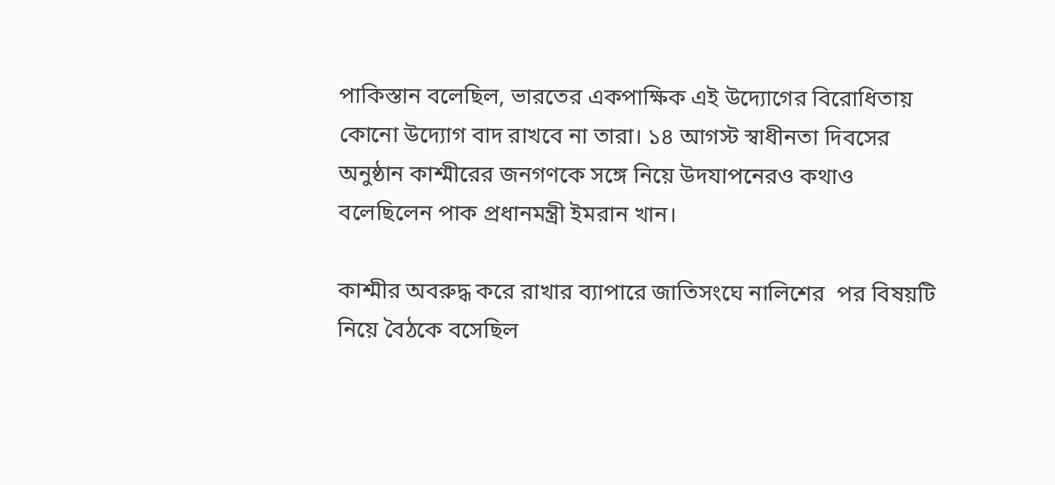পাকিস্তান বলেছিল, ভারতের একপাক্ষিক এই উদ্যোগের বিরোধিতায় কোনো উদ্যোগ বাদ রাখবে না তারা। ১৪ আগস্ট স্বাধীনতা দিবসের অনুষ্ঠান কাশ্মীরের জনগণকে সঙ্গে নিয়ে উদযাপনেরও কথাও বলেছিলেন পাক প্রধানমন্ত্রী ইমরান খান।

কাশ্মীর অবরুদ্ধ করে রাখার ব্যাপারে জাতিসংঘে নালিশের  পর বিষয়টি নিয়ে বৈঠকে বসেছিল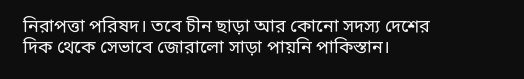নিরাপত্তা পরিষদ। তবে চীন ছাড়া আর কোনো সদস্য দেশের দিক থেকে সেভাবে জোরালো সাড়া পায়নি পাকিস্তান।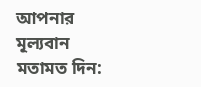আপনার মূল্যবান মতামত দিন: